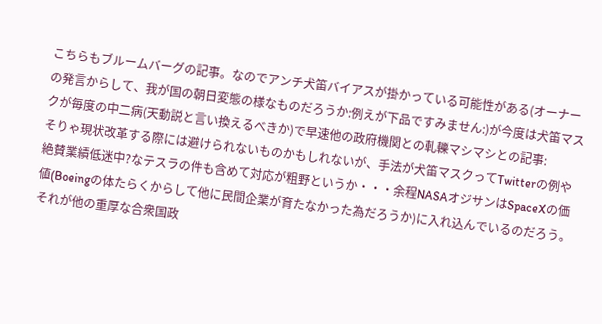こちらもブルームバーグの記事。なのでアンチ犬笛バイアスが掛かっている可能性がある(オーナーの発言からして、我が国の朝日変態の様なものだろうか:例えが下品ですみません:)が今度は犬笛マスクが毎度の中二病(天動説と言い換えるべきか)で早速他の政府機関との軋轢マシマシとの記事:
そりゃ現状改革する際には避けられないものかもしれないが、手法が犬笛マスクってTwitterの例や絶賛業績低迷中?なテスラの件も含めて対応が粗野というか・・・余程NASAオジサンはSpaceXの価値(Boeingの体たらくからして他に民間企業が育たなかった為だろうか)に入れ込んでいるのだろう。
それが他の重厚な合衆国政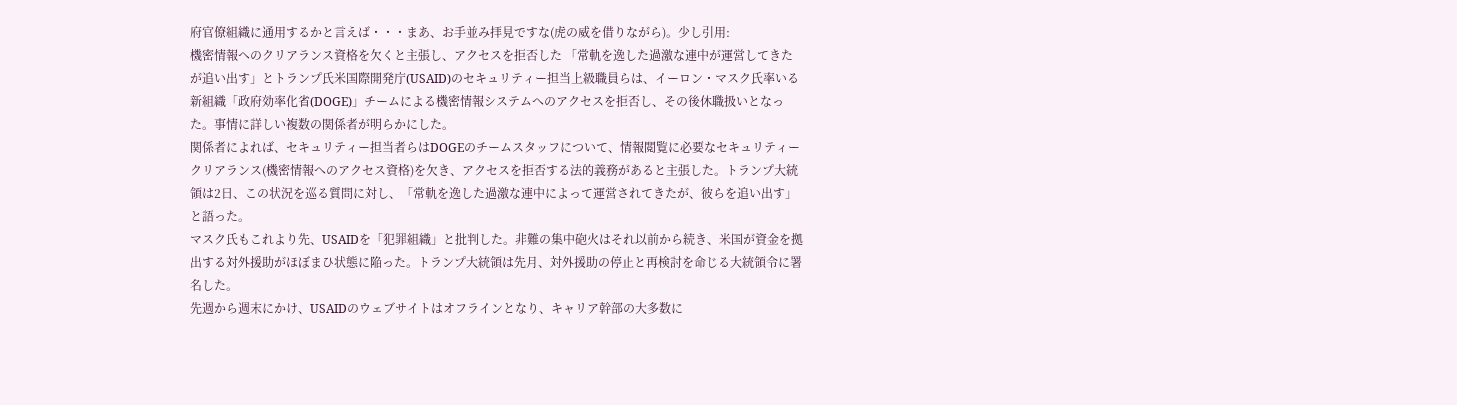府官僚組織に通用するかと言えば・・・まあ、お手並み拝見ですな(虎の威を借りながら)。少し引用:
機密情報へのクリアランス資格を欠くと主張し、アクセスを拒否した 「常軌を逸した過激な連中が運営してきたが追い出す」とトランプ氏米国際開発庁(USAID)のセキュリティー担当上級職員らは、イーロン・マスク氏率いる新組織「政府効率化省(DOGE)」チームによる機密情報システムへのアクセスを拒否し、その後休職扱いとなった。事情に詳しい複数の関係者が明らかにした。
関係者によれば、セキュリティー担当者らはDOGEのチームスタッフについて、情報閲覧に必要なセキュリティークリアランス(機密情報へのアクセス資格)を欠き、アクセスを拒否する法的義務があると主張した。トランプ大統領は2日、この状況を巡る質問に対し、「常軌を逸した過激な連中によって運営されてきたが、彼らを追い出す」と語った。
マスク氏もこれより先、USAIDを「犯罪組織」と批判した。非難の集中砲火はそれ以前から続き、米国が資金を拠出する対外援助がほぼまひ状態に陥った。トランプ大統領は先月、対外援助の停止と再検討を命じる大統領令に署名した。
先週から週末にかけ、USAIDのウェブサイトはオフラインとなり、キャリア幹部の大多数に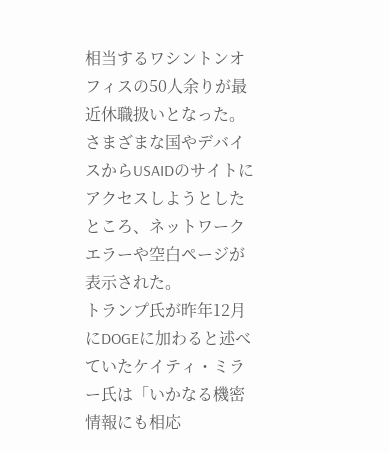相当するワシントンオフィスの50人余りが最近休職扱いとなった。さまざまな国やデバイスからUSAIDのサイトにアクセスしようとしたところ、ネットワークエラーや空白ページが表示された。
トランプ氏が昨年12月にDOGEに加わると述べていたケイティ・ミラー氏は「いかなる機密情報にも相応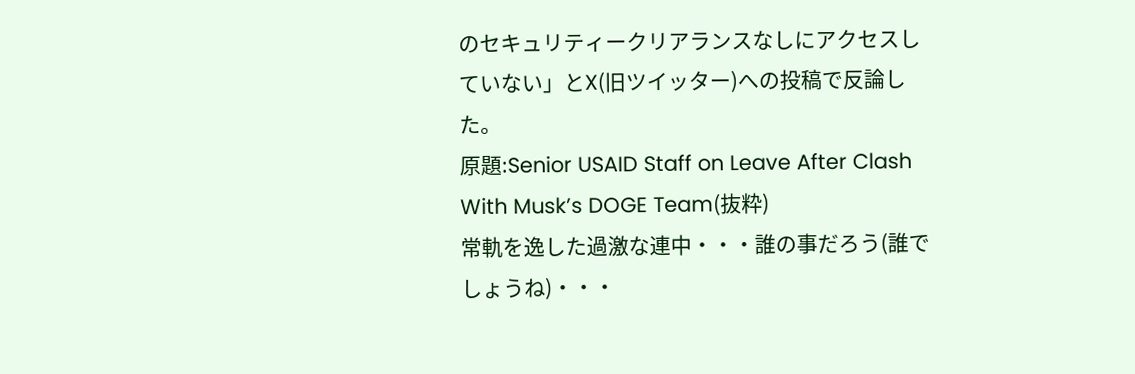のセキュリティークリアランスなしにアクセスしていない」とX(旧ツイッター)への投稿で反論した。
原題:Senior USAID Staff on Leave After Clash With Musk’s DOGE Team(抜粋)
常軌を逸した過激な連中・・・誰の事だろう(誰でしょうね)・・・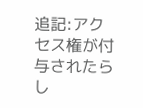追記:アクセス権が付与されたらし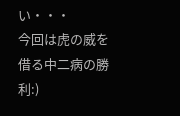い・・・
今回は虎の威を借る中二病の勝利:)